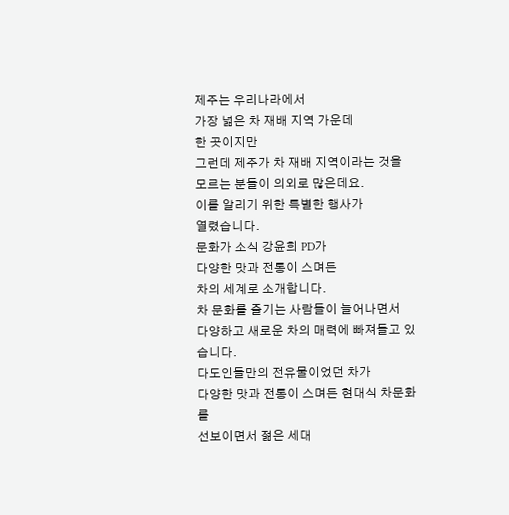제주는 우리나라에서
가장 넓은 차 재배 지역 가운데
한 곳이지만
그런데 제주가 차 재배 지역이라는 것을
모르는 분들이 의외로 많은데요.
이를 알리기 위한 특별한 행사가
열렸습니다.
문화가 소식 강윤희 PD가
다양한 맛과 전통이 스며든
차의 세계로 소개합니다.
차 문화를 즐기는 사람들이 늘어나면서
다양하고 새로운 차의 매력에 빠져들고 있습니다.
다도인들만의 전유물이었던 차가
다양한 맛과 전통이 스며든 현대식 차문화를
선보이면서 젊은 세대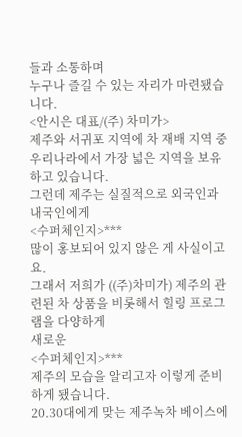들과 소통하며
누구나 즐길 수 있는 자리가 마련됐습니다.
<안시은 대표/(주) 차미가>
제주와 서귀포 지역에 차 재배 지역 중 우리나라에서 가장 넓은 지역을 보유하고 있습니다.
그런데 제주는 실질적으로 외국인과 내국인에게
<수퍼체인지>***
많이 홍보되어 있지 않은 게 사실이고요.
그래서 저희가 ((주)차미가) 제주의 관련된 차 상품을 비롯해서 힐링 프로그램을 다양하게
새로운
<수퍼체인지>***
제주의 모습을 알리고자 이렇게 준비하게 됐습니다.
20.30대에게 맞는 제주녹차 베이스에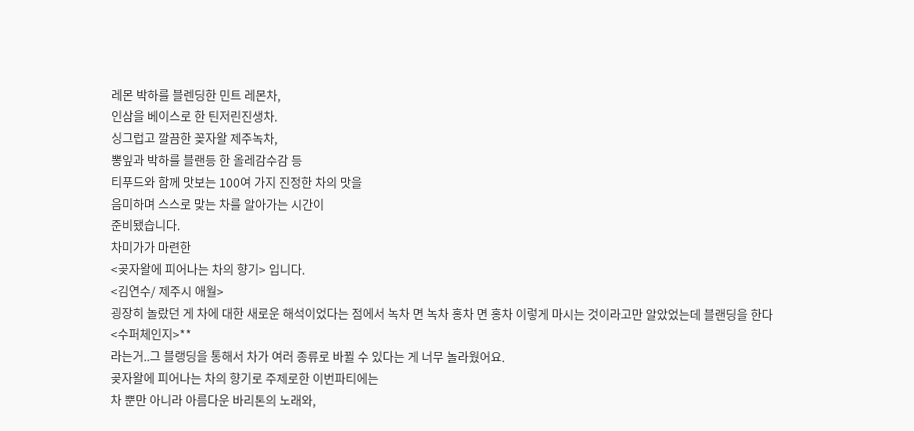레몬 박하를 블렌딩한 민트 레몬차,
인삼을 베이스로 한 틴저린진생차.
싱그럽고 깔끔한 꽂자왈 제주녹차,
뽕잎과 박하를 블랜등 한 올레감수감 등
티푸드와 함께 맛보는 100여 가지 진정한 차의 맛을
음미하며 스스로 맞는 차를 알아가는 시간이
준비됐습니다.
차미가가 마련한
<곶자왈에 피어나는 차의 향기> 입니다.
<김연수/ 제주시 애월>
굉장히 놀랐던 게 차에 대한 새로운 해석이었다는 점에서 녹차 면 녹차 홍차 면 홍차 이렇게 마시는 것이라고만 알았었는데 블랜딩을 한다
<수퍼체인지>**
라는거..그 블랭딩을 통해서 차가 여러 종류로 바뀔 수 있다는 게 너무 놀라웠어요.
곶자왈에 피어나는 차의 향기로 주제로한 이번파티에는
차 뿐만 아니라 아름다운 바리톤의 노래와,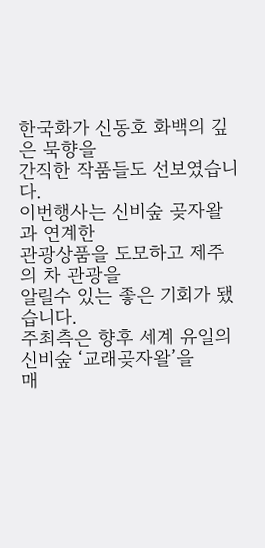한국화가 신동호 화백의 깊은 묵향을
간직한 작품들도 선보였습니다.
이번행사는 신비숲 곶자왈과 연계한
관광상품을 도모하고 제주의 차 관광을
알릴수 있는 좋은 기회가 됐습니다.
주최측은 향후 세계 유일의 신비숲 ‘교래곶자왈’을
매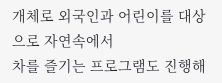개체로 외국인과 어린이를 대상으로 자연속에서
차를 즐기는 프로그램도 진행해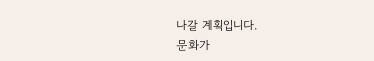나갈 계획입니다.
문화가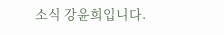소식 강윤희입니다.